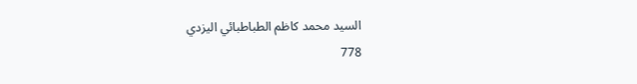السيد محمد كاظم الطباطبائي اليزدي
778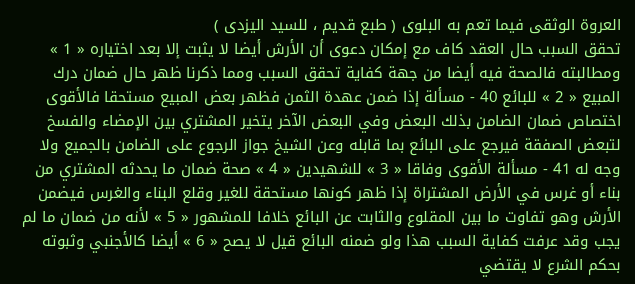العروة الوثقى فيما تعم به البلوى ( طبع قديم ، للسيد اليزدى )
تحقق السبب حال العقد كاف مع إمكان دعوى أن الأرش أيضا لا يثبت إلا بعد اختياره « 1 » ومطالبته فالصحة فيه أيضا من جهة كفاية تحقق السبب ومما ذكرنا ظهر حال ضمان درك المبيع « 2 » للبائع 40 - مسألة إذا ضمن عهدة الثمن فظهر بعض المبيع مستحقا فالأقوى اختصاص ضمان الضامن بذلك البعض وفي البعض الآخر يتخير المشتري بين الإمضاء والفسخ لتبعض الصفقة فيرجع على البائع بما قابله وعن الشيخ جواز الرجوع على الضامن بالجميع ولا وجه له 41 - مسألة الأقوى وفاقا « 3 » للشهيدين « 4 » صحة ضمان ما يحدثه المشتري من بناء أو غرس في الأرض المشتراة إذا ظهر كونها مستحقة للغير وقلع البناء والغرس فيضمن الأرش وهو تفاوت ما بين المقلوع والثابت عن البائع خلافا للمشهور « 5 » لأنه من ضمان ما لم يجب وقد عرفت كفاية السبب هذا ولو ضمنه البائع قيل لا يصح « 6 » أيضا كالأجنبي وثبوته بحكم الشرع لا يقتضي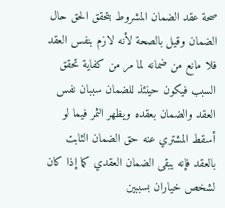صحة عقد الضمان المشروط بتحقق الحق حال الضمان وقيل بالصحة لأنه لازم بنفس العقد فلا مانع من ضمانه لما مر من كفاية تحقق السبب فيكون حينئذ للضمان سببان نفس العقد والضمان بعقده ويظهر الثمر فيما لو أسقط المشتري عنه حق الضمان الثابت بالعقد فإنه يبقى الضمان العقدي كما إذا كان لشخص خياران بسببين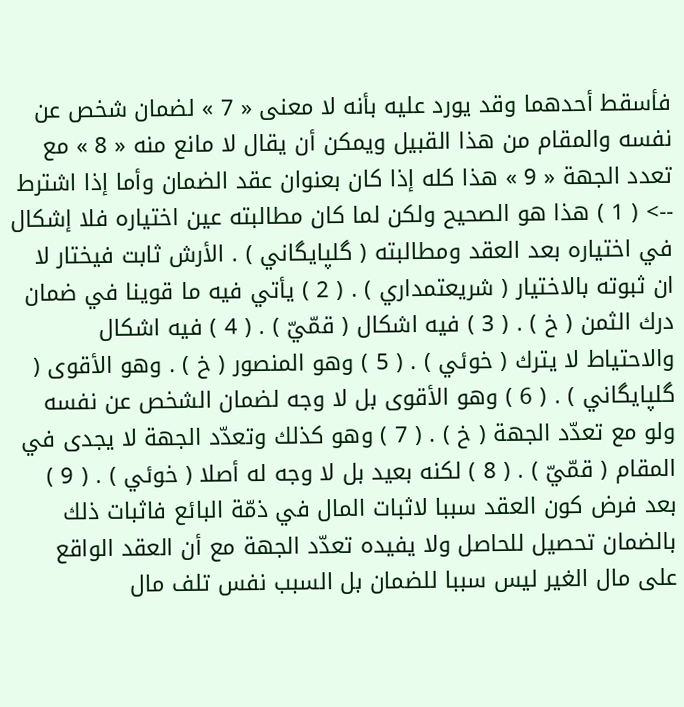فأسقط أحدهما وقد يورد عليه بأنه لا معنى « 7 » لضمان شخص عن نفسه والمقام من هذا القبيل ويمكن أن يقال لا مانع منه « 8 » مع تعدد الجهة « 9 » هذا كله إذا كان بعنوان عقد الضمان وأما إذا اشترط
--> ( 1 ) هذا هو الصحيح ولكن لما كان مطالبته عين اختياره فلا إشكال في اختياره بعد العقد ومطالبته ( گلپايگاني ) . الأرش ثابت فيختار لا ان ثبوته بالاختيار ( شريعتمداري ) . ( 2 ) يأتي فيه ما قوينا في ضمان درك الثمن ( خ ) . ( 3 ) فيه اشكال ( قمّيّ ) . ( 4 ) فيه اشكال والاحتياط لا يترك ( خوئي ) . ( 5 ) وهو المنصور ( خ ) . وهو الأقوى ( گلپايگاني ) . ( 6 ) وهو الأقوى بل لا وجه لضمان الشخص عن نفسه ولو مع تعدّد الجهة ( خ ) . ( 7 ) وهو كذلك وتعدّد الجهة لا يجدى في المقام ( قمّيّ ) . ( 8 ) لكنه بعيد بل لا وجه له أصلا ( خوئي ) . ( 9 ) بعد فرض كون العقد سببا لاثبات المال في ذمّة البائع فاثبات ذلك بالضمان تحصيل للحاصل ولا يفيده تعدّد الجهة مع أن العقد الواقع على مال الغير ليس سببا للضمان بل السبب نفس تلف مال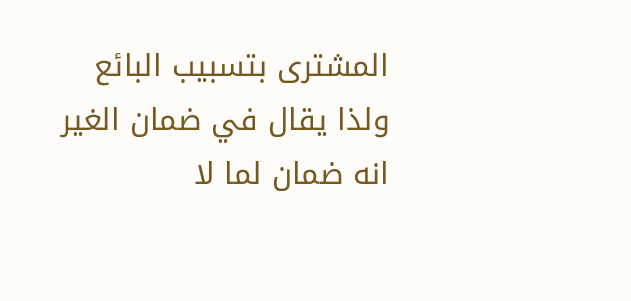المشترى بتسبيب البائع ولذا يقال في ضمان الغير انه ضمان لما لا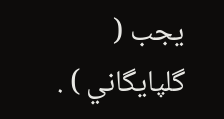يجب ( گلپايگاني ) .